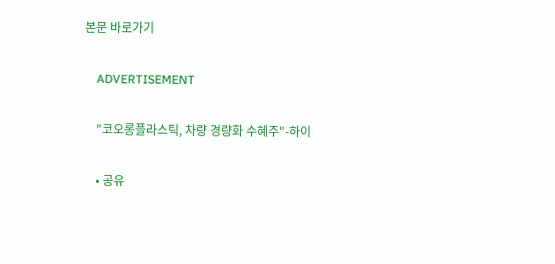본문 바로가기

    ADVERTISEMENT

    "코오롱플라스틱, 차량 경량화 수혜주"-하이

    • 공유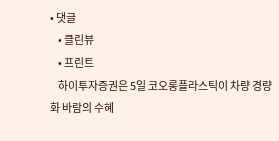• 댓글
    • 클린뷰
    • 프린트
    하이투자증권은 5일 코오롱플라스틱이 차량 경량화 바람의 수혜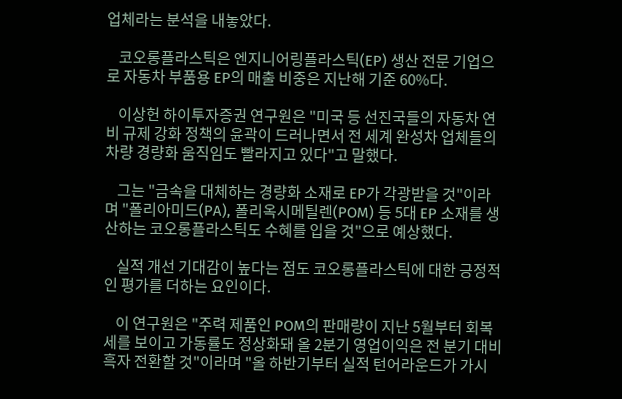업체라는 분석을 내놓았다.

    코오롱플라스틱은 엔지니어링플라스틱(EP) 생산 전문 기업으로 자동차 부품용 EP의 매출 비중은 지난해 기준 60%다.

    이상헌 하이투자증권 연구원은 "미국 등 선진국들의 자동차 연비 규제 강화 정책의 윤곽이 드러나면서 전 세계 완성차 업체들의 차량 경량화 움직임도 빨라지고 있다"고 말했다.

    그는 "금속을 대체하는 경량화 소재로 EP가 각광받을 것"이라며 "폴리아미드(PA), 폴리옥시메틸렌(POM) 등 5대 EP 소재를 생산하는 코오롱플라스틱도 수혜를 입을 것"으로 예상했다.

    실적 개선 기대감이 높다는 점도 코오롱플라스틱에 대한 긍정적인 평가를 더하는 요인이다.

    이 연구원은 "주력 제품인 POM의 판매량이 지난 5월부터 회복세를 보이고 가동률도 정상화돼 올 2분기 영업이익은 전 분기 대비 흑자 전환할 것"이라며 "올 하반기부터 실적 턴어라운드가 가시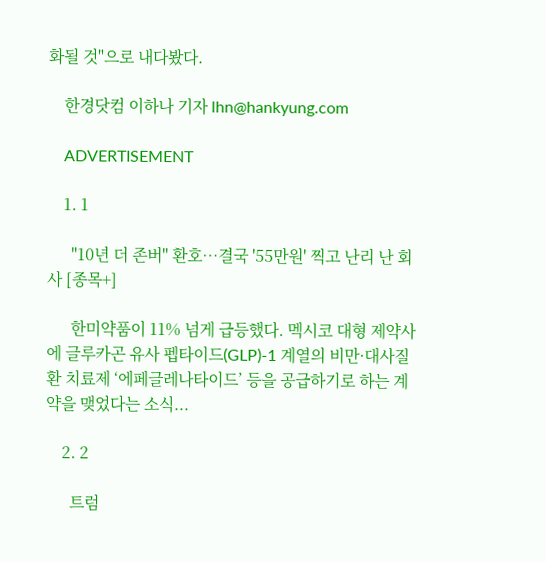화될 것"으로 내다봤다.

    한경닷컴 이하나 기자 lhn@hankyung.com

    ADVERTISEMENT

    1. 1

      "10년 더 존버" 환호…결국 '55만원' 찍고 난리 난 회사 [종목+]

      한미약품이 11% 넘게 급등했다. 멕시코 대형 제약사에 글루카곤 유사 펩타이드(GLP)-1 계열의 비만·대사질환 치료제 ‘에페글레나타이드’ 등을 공급하기로 하는 계약을 맺었다는 소식...

    2. 2

      트럼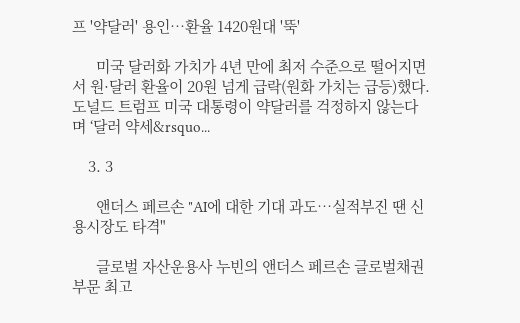프 '약달러' 용인…환율 1420원대 '뚝'

      미국 달러화 가치가 4년 만에 최저 수준으로 떨어지면서 원·달러 환율이 20원 넘게 급락(원화 가치는 급등)했다. 도널드 트럼프 미국 대통령이 약달러를 걱정하지 않는다며 ‘달러 약세&rsquo...

    3. 3

      앤더스 페르손 "AI에 대한 기대 과도…실적부진 땐 신용시장도 타격"

      글로벌 자산운용사 누빈의 앤더스 페르손 글로벌채권부문 최고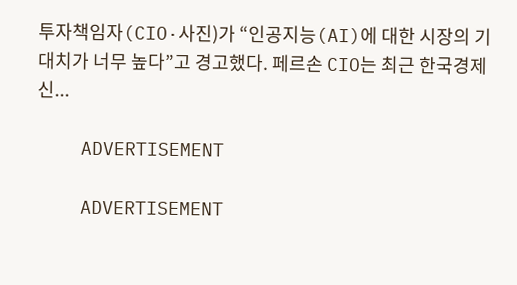투자책임자(CIO·사진)가 “인공지능(AI)에 대한 시장의 기대치가 너무 높다”고 경고했다. 페르손 CIO는 최근 한국경제신...

    ADVERTISEMENT

    ADVERTISEMENT